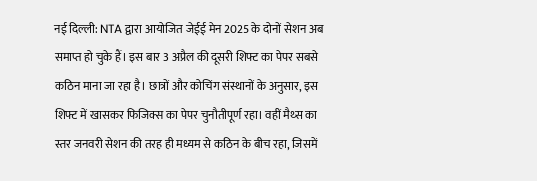नई दिल्ली: NTA द्वारा आयोजित जेईई मेन 2025 के दोनों सेशन अब समाप्त हो चुके हैं। इस बार 3 अप्रैल की दूसरी शिफ्ट का पेपर सबसे कठिन माना जा रहा है। छात्रों और कोचिंग संस्थानों के अनुसार, इस शिफ्ट में खासकर फिजिक्स का पेपर चुनौतीपूर्ण रहा। वहीं मैथ्स का स्तर जनवरी सेशन की तरह ही मध्यम से कठिन के बीच रहा, जिसमें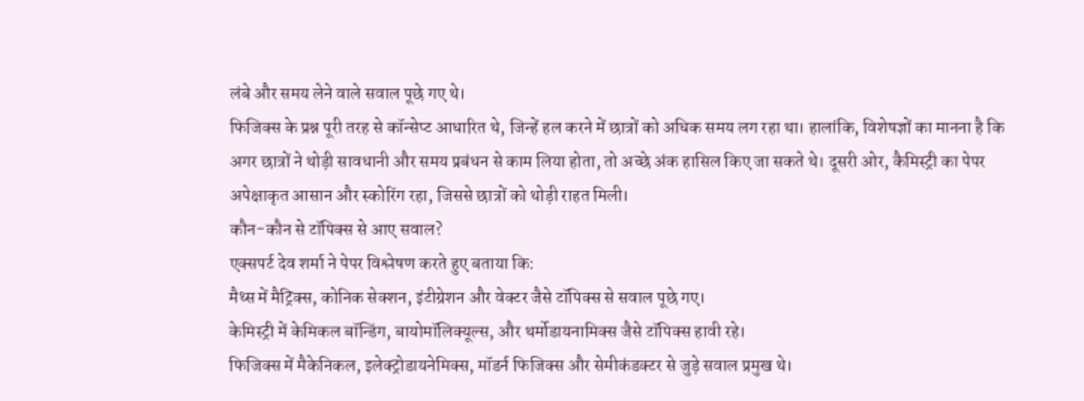लंबे और समय लेने वाले सवाल पूछे गए थे।
फिजिक्स के प्रश्न पूरी तरह से कॉन्सेप्ट आधारित थे, जिन्हें हल करने में छात्रों को अधिक समय लग रहा था। हालांकि, विशेषज्ञों का मानना है कि अगर छात्रों ने थोड़ी सावधानी और समय प्रबंधन से काम लिया होता, तो अच्छे अंक हासिल किए जा सकते थे। दूसरी ओर, कैमिस्ट्री का पेपर अपेक्षाकृत आसान और स्कोरिंग रहा, जिससे छात्रों को थोड़ी राहत मिली।
कौन-कौन से टॉपिक्स से आए सवाल?
एक्सपर्ट देव शर्मा ने पेपर विश्लेषण करते हुए बताया कि:
मैथ्स में मैट्रिक्स, कोनिक सेक्शन, इंटीग्रेशन और वेक्टर जैसे टॉपिक्स से सवाल पूछे गए।
केमिस्ट्री में केमिकल बॉन्डिंग, बायोमॉलिक्यूल्स, और थर्मोडायनामिक्स जैसे टॉपिक्स हावी रहे।
फिजिक्स में मैकेनिकल, इलेक्ट्रोडायनेमिक्स, मॉडर्न फिजिक्स और सेमीकंडक्टर से जुड़े सवाल प्रमुख थे।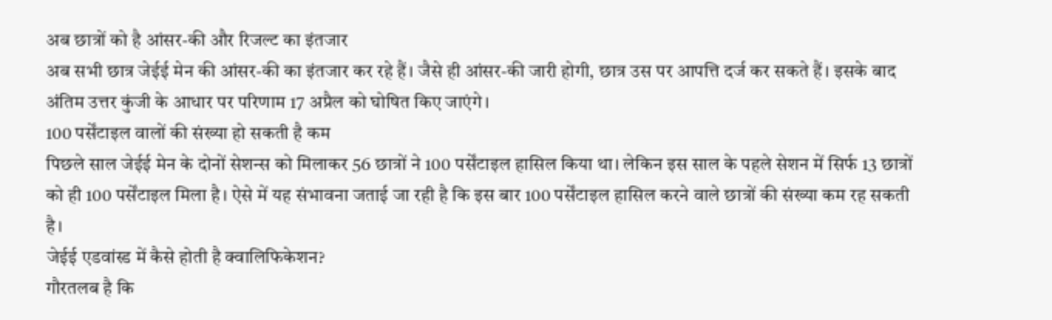अब छात्रों को है आंसर-की और रिजल्ट का इंतजार
अब सभी छात्र जेईई मेन की आंसर-की का इंतजार कर रहे हैं। जैसे ही आंसर-की जारी होगी, छात्र उस पर आपत्ति दर्ज कर सकते हैं। इसके बाद अंतिम उत्तर कुंजी के आधार पर परिणाम 17 अप्रैल को घोषित किए जाएंगे।
100 पर्सेंटाइल वालों की संख्या हो सकती है कम
पिछले साल जेईई मेन के दोनों सेशन्स को मिलाकर 56 छात्रों ने 100 पर्सेंटाइल हासिल किया था। लेकिन इस साल के पहले सेशन में सिर्फ 13 छात्रों को ही 100 पर्सेंटाइल मिला है। ऐसे में यह संभावना जताई जा रही है कि इस बार 100 पर्सेंटाइल हासिल करने वाले छात्रों की संख्या कम रह सकती है।
जेईई एडवांस्ड में कैसे होती है क्वालिफिकेशन?
गौरतलब है कि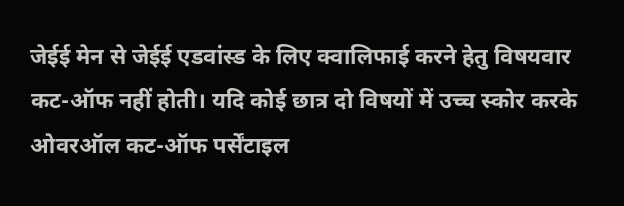जेईई मेन से जेईई एडवांस्ड के लिए क्वालिफाई करने हेतु विषयवार कट-ऑफ नहीं होती। यदि कोई छात्र दो विषयों में उच्च स्कोर करके ओवरऑल कट-ऑफ पर्सेंटाइल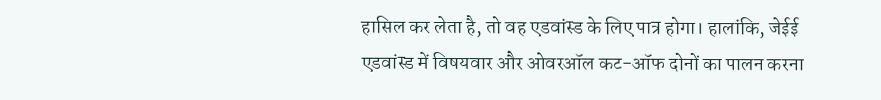हासिल कर लेता है, तो वह एडवांस्ड के लिए पात्र होगा। हालांकि, जेईई एडवांस्ड में विषयवार और ओवरऑल कट-ऑफ दोनों का पालन करना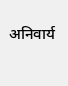अनिवार्य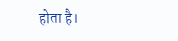होता है।